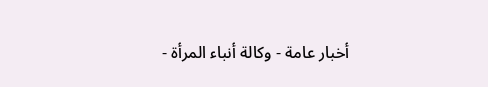أخبار عامة - وكالة أنباء المرأة -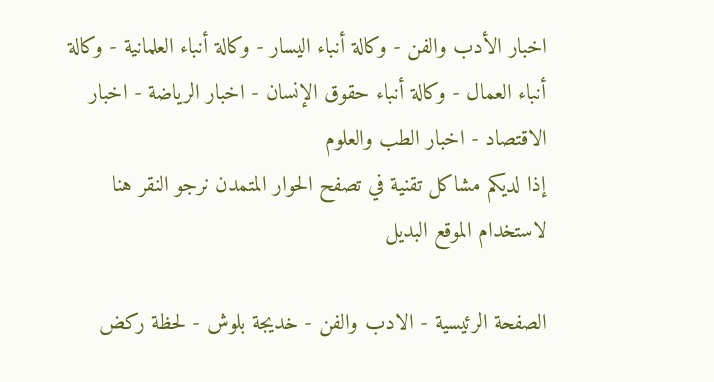اخبار الأدب والفن - وكالة أنباء اليسار - وكالة أنباء العلمانية - وكالة أنباء العمال - وكالة أنباء حقوق الإنسان - اخبار الرياضة - اخبار الاقتصاد - اخبار الطب والعلوم
إذا لديكم مشاكل تقنية في تصفح الحوار المتمدن نرجو النقر هنا لاستخدام الموقع البديل

الصفحة الرئيسية - الادب والفن - خديجة بلوش - لحظة ركض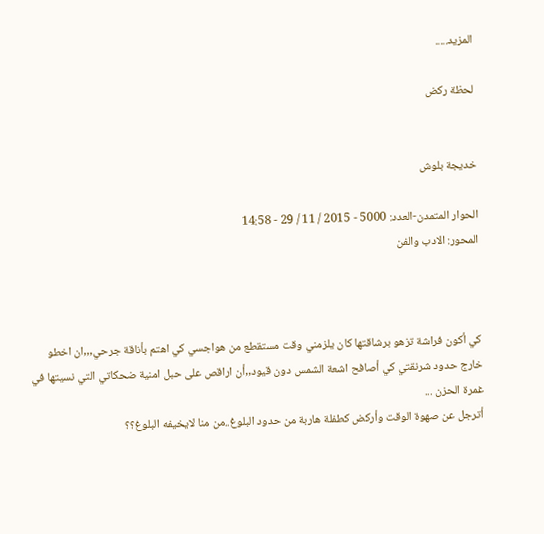المزيد.....

لحظة ركض


خديجة بلوش

الحوار المتمدن-العدد: 5000 - 2015 / 11 / 29 - 14:58
المحور: الادب والفن



كي أكون فراشة تزهو برشاقتها كان يلزمني وقت مستقطع من هواجسي كي اهتم بأناقة جرحي,,,ان اخطو خارج حدود شرنقتي كي أصافح اشعة الشمس دون قيود,,أن اراقص على حبل امنية ضحكاتي التي نسيتها في غمرة الحزن ...
أترجل عن صهوة الوقت وأركض كطفلة هاربة من حدود البلوغ..من منا لايخيفه البلوغ؟؟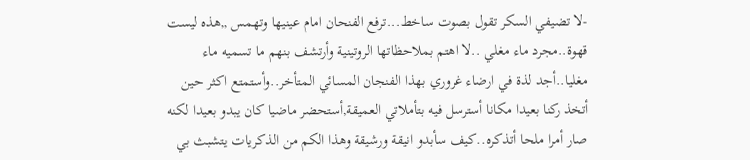-لا تضيفي السكر تقول بصوت ساخط...ترفع الفنحان امام عينيها وتهمس ,,هذه ليست قهوة..مجرد ماء مغلي ..لا اهتم بملاحظاتها الروتينية وأرتشف بنهم ما تسميه ماء مغليا..أجد لذة في ارضاء غروري بهذا الفنجان المسائي المتأخر..وأستمتع اكثر حين أتخذ ركنا بعيدا مكانا أسترسل فيه بتأملاتي العميقة,أستحضر ماضيا كان يبدو بعيدا لكنه صار أمرا ملحا أتذكره..كيف سأبدو انيقة ورشيقة وهذا الكم من الذكريات يتشبث بي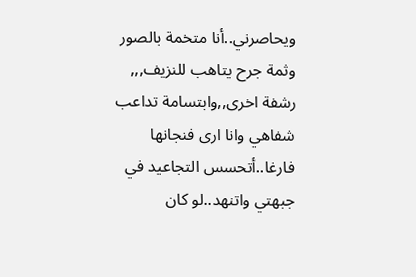ويحاصرني..أنا متخمة بالصور وثمة جرح يتاهب للنزيف,,,
رشفة اخرى,,وابتسامة تداعب شفاهي وانا ارى فنجانها فارغا..أتحسس التجاعيد في جبهتي واتنهد..لو كان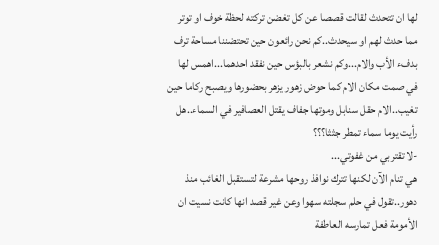لها ان تتحدث لقالت قصصا عن كل تغضن تركته لحظة خوف او توتر مما حدث لهم او سيحدث..كم نحن رائعون حين تحتضننا مساحة ترف بدفء الأب والام...وكم نشعر بالبؤس حين نفقد احدهما...اهمس لها في صمت مكان الام كما حوض زهور يزهر بحضورها ويصبح ركاما حين تغيب..الام حقل سنابل وموتها جفاف يقتل العصافير في السماء..هل رأيت يوما سماء تمطر جثثا؟؟؟
-لا تقتربي من غفوتي...
هي تنام الآن لكنها تترك نوافذ روحها مشرعة لتستقبل الغائب منذ دهور..تقول في حلم سجلته سهوا وعن غير قصد انها كانت نسيت ان الأمومة فعل تمارسه العاطفة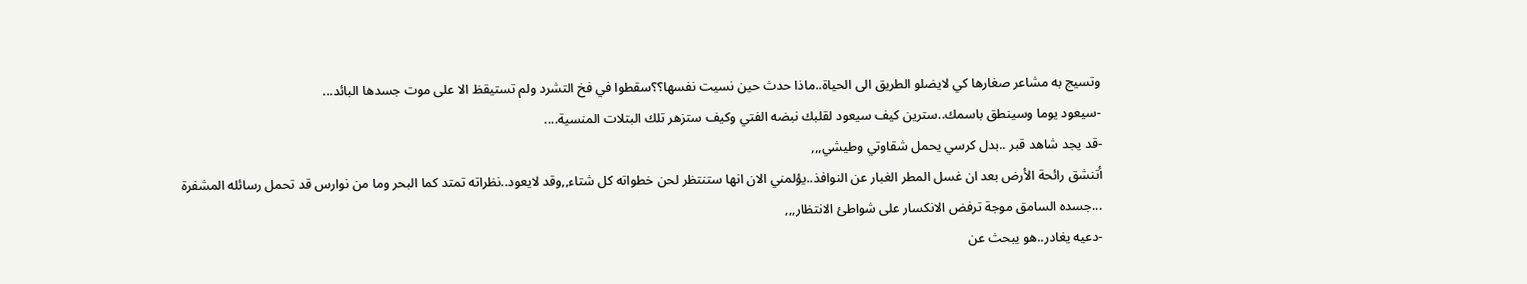وتسيج به مشاعر صغارها كي لايضلو الطريق الى الحياة..ماذا حدث حين نسيت نفسها؟؟سقطوا في فخ التشرد ولم تستيقظ الا على موت جسدها البائد...
-سيعود يوما وسينطق باسمك..سترين كيف سيعود لقلبك نبضه الفتي وكيف ستزهر تلك البتلات المنسية....
-قد يجد شاهد قبر ..بدل كرسي يحمل شقاوتي وطيشي,,,
أتنشق رائحة الأرض بعد ان غسل المطر الغبار عن النوافذ..يؤلمني الان انها ستنتظر لحن خطواته كل شتاء,,وقد لايعود..نظراته تمتد كما البحر وما من نوارس قد تحمل رسائله المشفرة ...جسده السامق موجة ترفض الانكسار على شواطئ الانتظار,,,
-دعيه يغادر..هو يبحث عن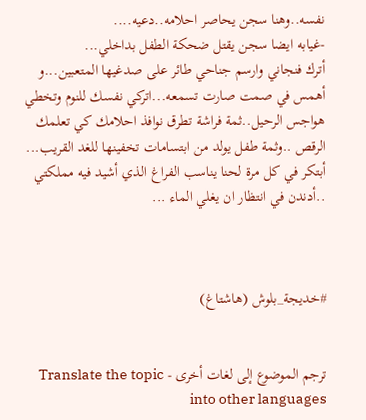نفسه..وهنا سجن يحاصر احلامه..دعيه....
-غيابه ايضا سجن يقتل ضحكة الطفل بداخلي...
أترك فنجاني وارسم جناحي طائر على صدغيها المتعبين...و أهمس في صمت صارت تسمعه...اتركي نفسك للنوم وتخطي هواجس الرحيل..ثمة فراشة تطرق نوافذ احلامك كي تعلمك الرقص ..وثمة طفل يولد من ابتسامات تخفينها للغد القريب...
أبتكر في كل مرة لحنا يناسب الفراغ الذي أشيد فيه مملكتي ..أدندن في انتظار ان يغلي الماء ...



#خديجة_بلوش (هاشتاغ)


ترجم الموضوع إلى لغات أخرى - Translate the topic into other languages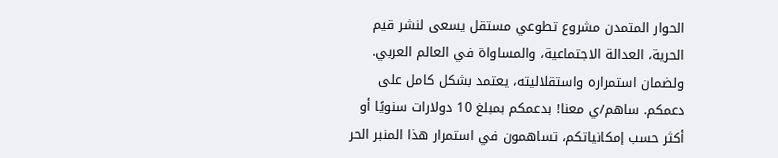الحوار المتمدن مشروع تطوعي مستقل يسعى لنشر قيم الحرية، العدالة الاجتماعية، والمساواة في العالم العربي. ولضمان استمراره واستقلاليته، يعتمد بشكل كامل على دعمكم. ساهم/ي معنا! بدعمكم بمبلغ 10 دولارات سنويًا أو أكثر حسب إمكانياتكم، تساهمون في استمرار هذا المنبر الحر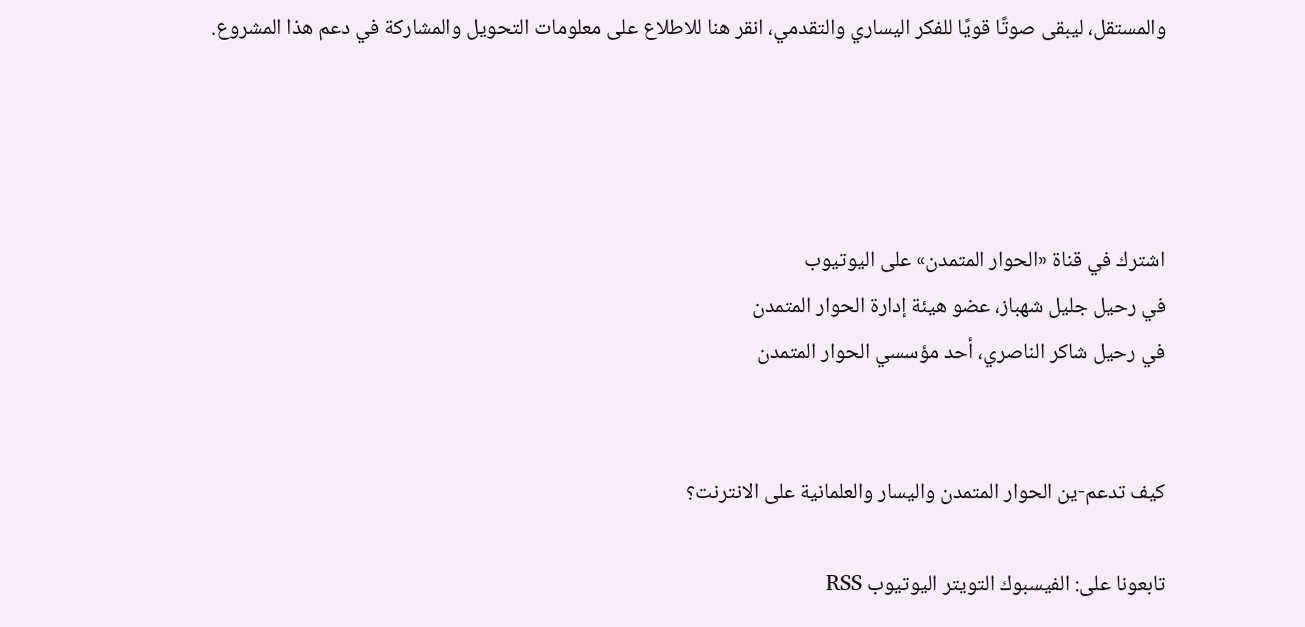والمستقل، ليبقى صوتًا قويًا للفكر اليساري والتقدمي، انقر هنا للاطلاع على معلومات التحويل والمشاركة في دعم هذا المشروع.




اشترك في قناة «الحوار المتمدن» على اليوتيوب
في رحيل جليل شهباز، عضو هيئة إدارة الحوار المتمدن
في رحيل شاكر الناصري، أحد مؤسسي الحوار المتمدن


كيف تدعم-ين الحوار المتمدن واليسار والعلمانية على الانترنت؟

تابعونا على: الفيسبوك التويتر اليوتيوب RSS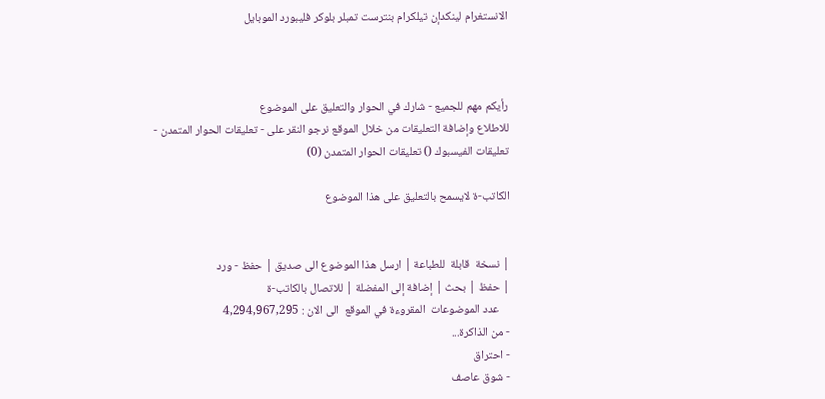الانستغرام لينكدإن تيلكرام بنترست تمبلر بلوكر فليبورد الموبايل



رأيكم مهم للجميع - شارك في الحوار والتعليق على الموضوع
للاطلاع وإضافة التعليقات من خلال الموقع نرجو النقر على - تعليقات الحوار المتمدن -
تعليقات الفيسبوك () تعليقات الحوار المتمدن (0)

الكاتب-ة لايسمح بالتعليق على هذا الموضوع


| نسخة  قابلة  للطباعة | ارسل هذا الموضوع الى صديق | حفظ - ورد
| حفظ | بحث | إضافة إلى المفضلة | للاتصال بالكاتب-ة
    عدد الموضوعات  المقروءة في الموقع  الى الان : 4,294,967,295
- من الذاكرة...
- احتراق
- شوق عاصف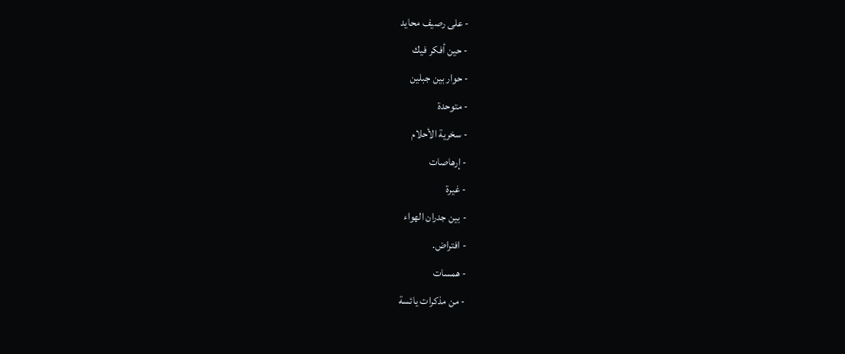- على رصيف محايد
- حين أفكر فيك
- حوار بين جبلين
- متوحدة
- سخرية الأحلام
- إرهاصات
- غيرة
- بين جدران الهواء
- افتراض.
- همسات
- من مذكرات يائسة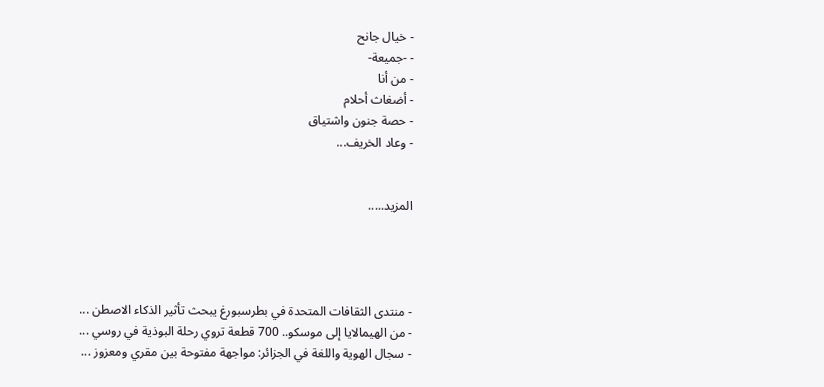- خيال جانح
- -جميعة-
- من أنا
- أضغاث أحلام
- حصة جنون واشتياق
- وعاد الخريف...


المزيد.....




- منتدى الثقافات المتحدة في بطرسبورغ يبحث تأثير الذكاء الاصطن ...
- من الهيمالايا إلى موسكو.. 700 قطعة تروي رحلة البوذية في روسي ...
- سجال الهوية واللغة في الجزائر: مواجهة مفتوحة بين مقري ومعزوز ...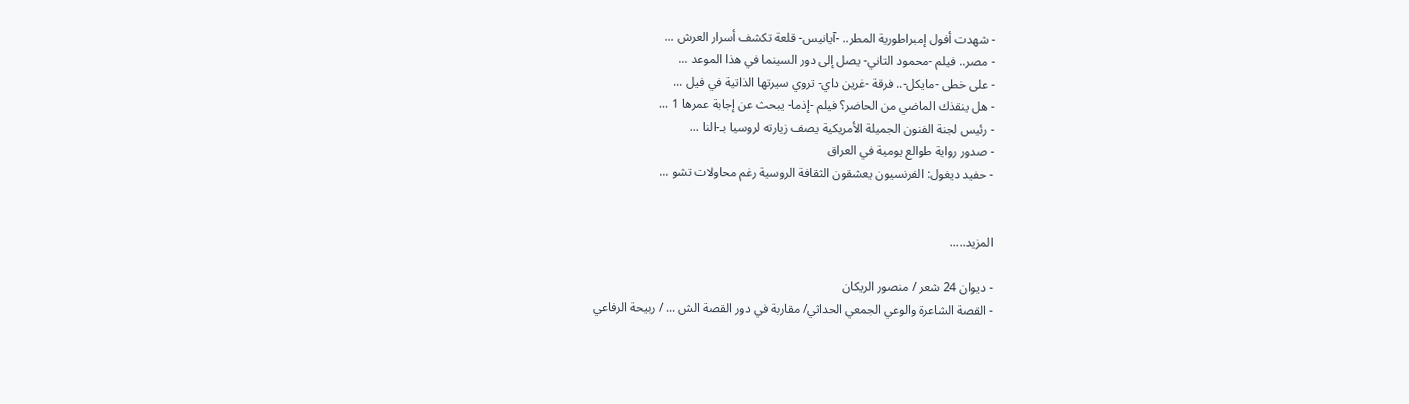- شهدت أفول إمبراطورية المطر.. -آيانيس- قلعة تكشف أسرار العرش ...
- مصر.. فيلم -محمود التاني- يصل إلى دور السينما في هذا الموعد ...
- على خطى -مايكل-.. فرقة -غرين داي- تروي سيرتها الذاتية في فيل ...
- هل ينقذك الماضي من الحاضر؟ فيلم -إذما- يبحث عن إجابة عمرها 1 ...
- رئيس لجنة الفنون الجميلة الأمريكية يصف زيارته لروسيا بـ-النا ...
- صدور رواية طوالع يومية في العراق
- حفيد ديغول: الفرنسيون يعشقون الثقافة الروسية رغم محاولات تشو ...


المزيد.....

- ديوان 24 شعر / منصور الريكان
- القصة الشاعرة والوعي الجمعي الحداثي/ مقاربة في دور القصة الش ... / ربيحة الرفاعي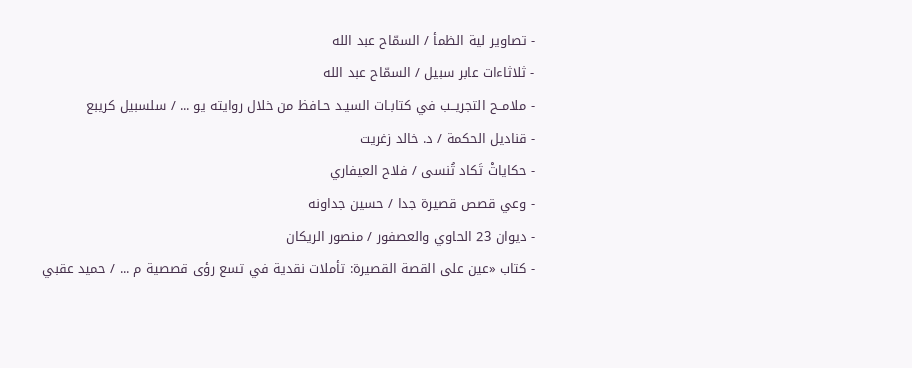- تصاوير لية الظمأ / السمّاح عبد الله
- ثلاثاءات عابر سبيل / السمّاح عبد الله
- ملامــح التجريــب في كتابـات السيـد حـافظ من خلال روايته يو ... / سلسبيل كريبع
- قناديل الحكمة / د. خالد زغريت
- حكاياتْ تَكاد تُنسى / فلاح العيفاري
- وعي قصص قصيرة جدا / حسين جداونه
- ديوان 23 الحاوي والعصفور / منصور الريكان
- كتاب «عين على القصة القصيرة: تأملات نقدية في تسع رؤى قصصية م ... / حميد عقبي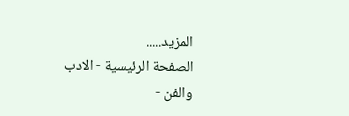المزيد.....
الصفحة الرئيسية - الادب والفن -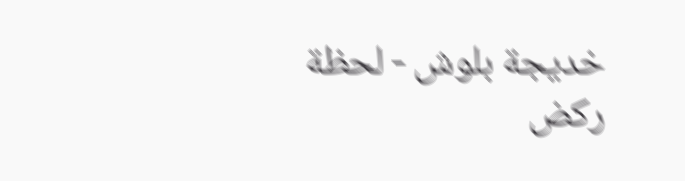خديجة بلوش - لحظة ركض